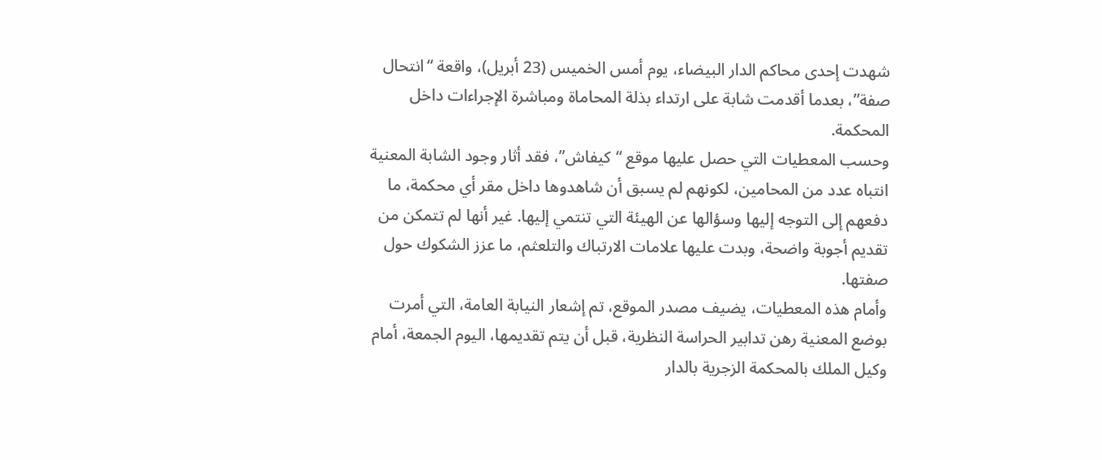شهدت إحدى محاكم الدار البيضاء، يوم أمس الخميس (23 أبريل)، واقعة “انتحال صفة”، بعدما أقدمت شابة على ارتداء بذلة المحاماة ومباشرة الإجراءات داخل المحكمة.
وحسب المعطيات التي حصل عليها موقع “كيفاش”، فقد أثار وجود الشابة المعنية انتباه عدد من المحامين، لكونهم لم يسبق أن شاهدوها داخل مقر أي محكمة، ما دفعهم إلى التوجه إليها وسؤالها عن الهيئة التي تنتمي إليها. غير أنها لم تتمكن من تقديم أجوبة واضحة، وبدت عليها علامات الارتباك والتلعثم، ما عزز الشكوك حول صفتها.
وأمام هذه المعطيات، يضيف مصدر الموقع، تم إشعار النيابة العامة، التي أمرت بوضع المعنية رهن تدابير الحراسة النظرية، قبل أن يتم تقديمها، اليوم الجمعة، أمام وكيل الملك بالمحكمة الزجرية بالدار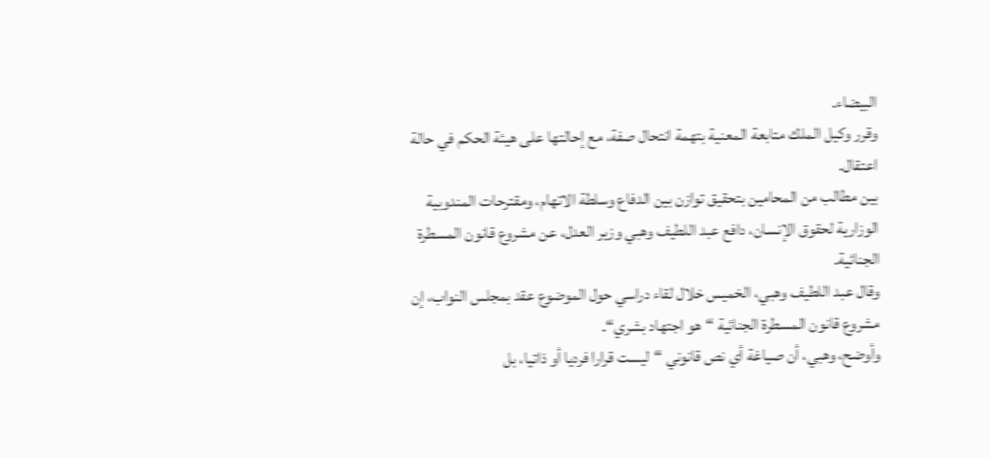البيضاء.
وقرر وكيل الملك متابعة المعنية بتهمة انتحال صفة، مع إحالتها على هيئة الحكم في حالة اعتقال.
بين مطالب من المحامين بتحقيق توازن بين الدفاع وسلطة الاتهام، ومقترحات المندوبية الوزارية لحقوق الإنسان، دافع عبد اللطيف وهبي وزير العدل، عن مشروع قانون المسطرة الجنائية.
وقال عبد اللطيف وهبي، الخميس خلال لقاء دراسي حول الموضوع عقد بمجلس النواب، إن مشروع قانون المسطرة الجنائية “هو اجتهاد بشري“.
وأوضح، وهبي، أن صياغة أي نص قانوني “ليست قرارا فرديا أو ذاتيا، بل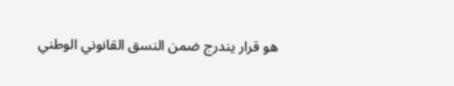هو قرار يندرج ضمن النسق القانوني الوطني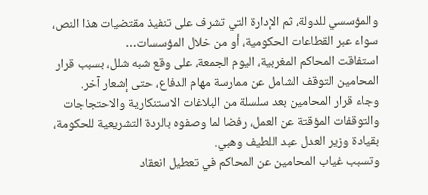والمؤسسي للدولة، ثم الإدارة التي تشرف على تنفيذ مقتضيات هذا النص، سواء عبر القطاعات الحكومية، أو من خلال المؤسسات…
استفاقت المحاكم المغربية، اليوم الجمعة، على وقع شبه شلل، بسبب قرار المحامين التوقف الشامل عن ممارسة مهام الدفاع، حتى إشعار آخر.
وجاء قرار المحامين بعد سلسلة من البلاغات الاستنكارية والاحتجاجات والتوقفات المؤقتة عن العمل، رفضا لما وصفوه بالردة التشريعية للحكومة، بقيادة وزير العدل عبد اللطيف وهبي.
وتسبب غياب المحامين عن المحاكم في تعطيل انعقاد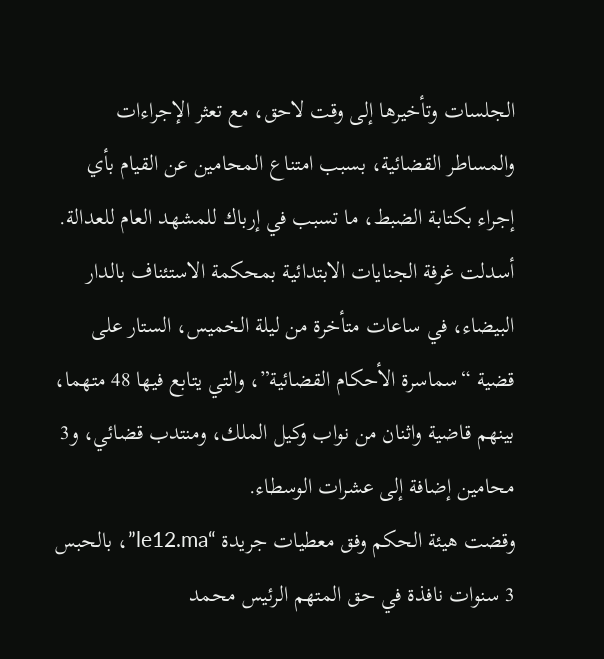الجلسات وتأخيرها إلى وقت لاحق، مع تعثر الإجراءات والمساطر القضائية، بسبب امتناع المحامين عن القيام بأي إجراء بكتابة الضبط، ما تسبب في إرباك للمشهد العام للعدالة.
أسدلت غرفة الجنايات الابتدائية بمحكمة الاستئناف بالدار البيضاء، في ساعات متأخرة من ليلة الخميس، الستار على قضية “سماسرة الأحكام القضائية”، والتي يتابع فيها 48 متهما، بينهم قاضية واثنان من نواب وكيل الملك، ومنتدب قضائي، و3 محامين إضافة إلى عشرات الوسطاء.
وقضت هيئة الحكم وفق معطيات جريدة “le12.ma”، بالحبس 3 سنوات نافذة في حق المتهم الرئيس محمد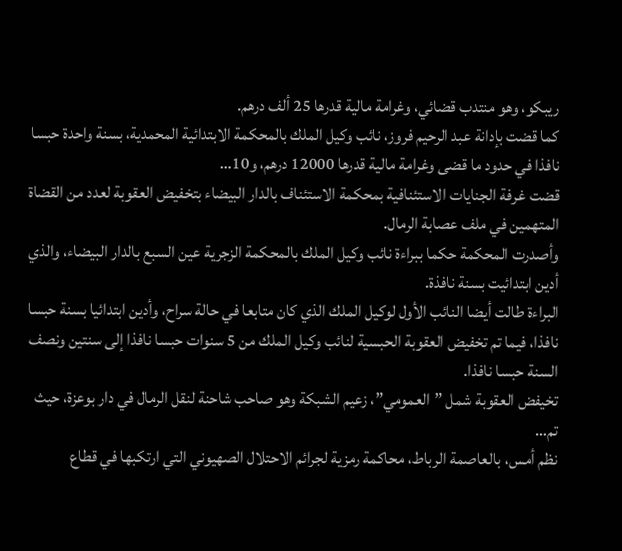ريبكو، وهو منتدب قضائي، وغرامة مالية قدرها 25 ألف درهم.
كما قضت بإدانة عبد الرحيم فروز، نائب وكيل الملك بالمحكمة الابتدائية المحمدية، بسنة واحدة حبسا نافذا في حدود ما قضى وغرامة مالية قدرها 12000 درهم، و10…
قضت غرفة الجنايات الاستئنافية بمحكمة الاستئناف بالدار البيضاء بتخفيض العقوبة لعدد من القضاة المتهمين في ملف عصابة الرمال.
وأصدرت المحكمة حكما ببراءة نائب وكيل الملك بالمحكمة الزجرية عين السبع بالدار البيضاء، والذي أدين ابتدائيت بسنة نافذة.
البراءة طالت أيضا النائب الأول لوكيل الملك الذي كان متابعا في حالة سراح، وأدين ابتدائيا بسنة حبسا نافذا، فيما تم تخفيض العقوبة الحبسية لنائب وكيل الملك من 5 سنوات حبسا نافذا إلى سنتين ونصف السنة حبسا نافذا.
تخيفض العقوبة شمل ”العمومي”، زعيم الشبكة وهو صاحب شاحنة لنقل الرمال في دار بوعزة، حيث تم…
نظم أمس، بالعاصمة الرباط، محاكمة رمزية لجرائم الاحتلال الصهيوني التي ارتكبها في قطاع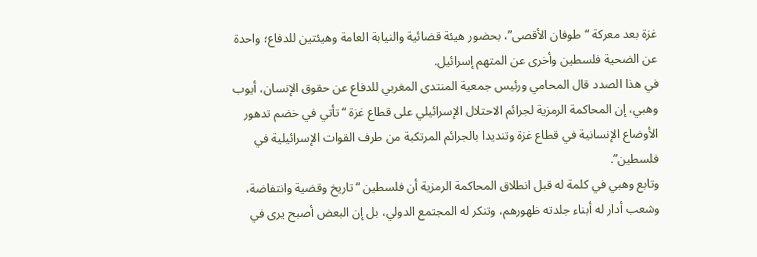غزة بعد معركة “طوفان الأقصى”، بحضور هيئة قضائية والنيابة العامة وهيئتين للدفاع؛ واحدة عن الضحية فلسطين وأخرى عن المتهم إسرائيل.
في هذا الصدد قال المحامي ورئيس جمعية المنتدى المغربي للدفاع عن حقوق الإنسان، أيوب وهبي، إن المحاكمة الرمزية لجرائم الاحتلال الإسرائيلي على قطاع غزة “تأتي في خضم تدهور الأوضاع الإنسانية في قطاع غزة وتنديدا بالجرائم المرتكبة من طرف القوات الإسرائيلية في فلسطين”.
وتابع وهبي في كلمة له قبل انطلاق المحاكمة الرمزية أن فلسطين “تاريخ وقضية وانتفاضة، وشعب أدار له أبناء جلدته ظهورهم، وتنكر له المجتمع الدولي، بل إن البعض أصبح يرى في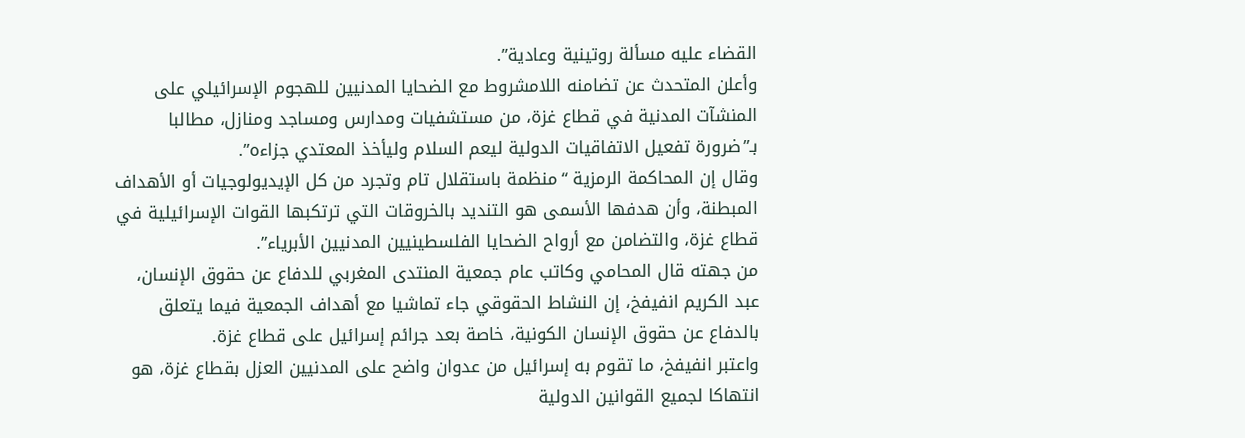القضاء عليه مسألة روتينية وعادية”.
وأعلن المتحدث عن تضامنه اللامشروط مع الضحايا المدنيين للهجوم الإسرائيلي على المنشآت المدنية في قطاع غزة، من مستشفيات ومدارس ومساجد ومنازل، مطالبا بـ”ضرورة تفعيل الاتفاقيات الدولية ليعم السلام وليأخذ المعتدي جزاءه”.
وقال إن المحاكمة الرمزية “منظمة باستقلال تام وتجرد من كل الإيديولوجيات أو الأهداف المبطنة، وأن هدفها الأسمى هو التنديد بالخروقات التي ترتكبها القوات الإسرائيلية في قطاع غزة، والتضامن مع أرواح الضحايا الفلسطينيين المدنيين الأبرياء”.
من جهته قال المحامي وكاتب عام جمعية المنتدى المغربي للدفاع عن حقوق الإنسان، عبد الكريم انفيفخ، إن النشاط الحقوقي جاء تماشيا مع أهداف الجمعية فيما يتعلق بالدفاع عن حقوق الإنسان الكونية، خاصة بعد جرائم إسرائيل على قطاع غزة.
واعتبر انفيفخ، ما تقوم به إسرائيل من عدوان واضح على المدنيين العزل بقطاع غزة، هو انتهاكا لجميع القوانين الدولية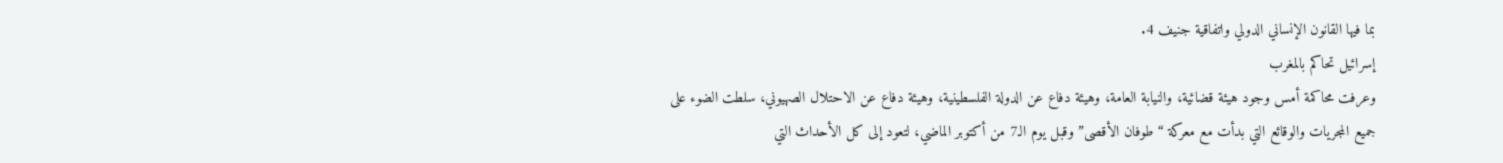بما فيها القانون الإنساني الدولي واتفاقية جنيف 4.
إسرائيل تحاكم بالمغرب
وعرفت محاكمة أمس وجود هيئة قضائية، والنيابة العامة، وهيئة دفاع عن الدولة الفلسطينية، وهيئة دفاع عن الاحتلال الصهيوني، سلطت الضوء على جميع المجريات والوقائع التي بدأت مع معركة “طوفان الأقصى” وقبل يوم الـ7 من أكتوبر الماضي، لتعود إلى كل الأحداث التي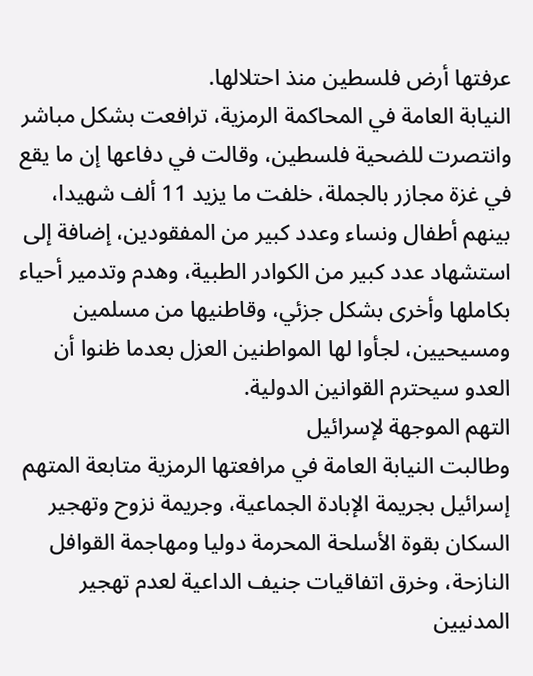عرفتها أرض فلسطين منذ احتلالها.
النيابة العامة في المحاكمة الرمزية، ترافعت بشكل مباشر وانتصرت للضحية فلسطين، وقالت في دفاعها إن ما يقع في غزة مجازر بالجملة، خلفت ما يزيد 11 ألف شهيدا، بينهم أطفال ونساء وعدد كبير من المفقودين، إضافة إلى استشهاد عدد كبير من الكوادر الطبية، وهدم وتدمير أحياء بكاملها وأخرى بشكل جزئي، وقاطنيها من مسلمين ومسيحيين، لجأوا لها المواطنين العزل بعدما ظنوا أن العدو سيحترم القوانين الدولية.
التهم الموجهة لإسرائيل
وطالبت النيابة العامة في مرافعتها الرمزية متابعة المتهم إسرائيل بجريمة الإبادة الجماعية، وجريمة نزوح وتهجير السكان بقوة الأسلحة المحرمة دوليا ومهاجمة القوافل النازحة، وخرق اتفاقيات جنيف الداعية لعدم تهجير المدنيين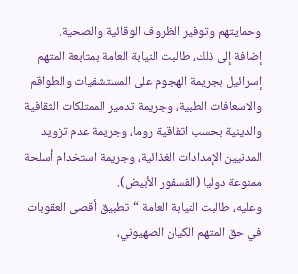وحمايتهم وتوفير الظروف الوقائية والصحية.
إضافة إلى ذلك، طالبت النيابة العامة بمتابعة المتهم إسرائيل بجريمة الهجوم على المستشفيات والطواقم والاسعافات الطبية، وجريمة تدمير الممتلكات الثقافية والدينية بحسب اتفاقية روما، وجريمة عدم تزويد المدنيين الإمدادات الغذائية، وجريمة استخدام أسلحة ممنوعة دوليا (الفسفور الأبيض).
وعليه، طالبت النيابة العامة “تطبيق أقصى العقوبات في حق المتهم الكيان الصهيوني،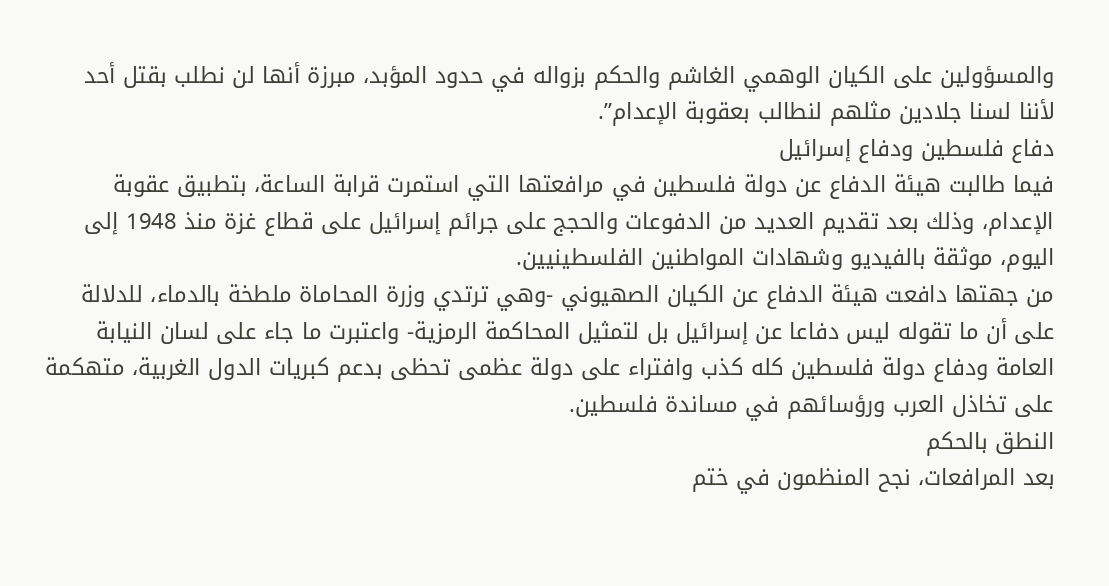والمسؤولين على الكيان الوهمي الغاشم والحكم بزواله في حدود المؤبد، مبرزة أنها لن نطلب بقتل أحد لأننا لسنا جلادين مثلهم لنطالب بعقوبة الإعدام”.
دفاع فلسطين ودفاع إسرائيل
فيما طالبت هيئة الدفاع عن دولة فلسطين في مرافعتها التي استمرت قرابة الساعة، بتطبيق عقوبة الإعدام، وذلك بعد تقديم العديد من الدفوعات والحجج على جرائم إسرائيل على قطاع غزة منذ 1948 إلى اليوم، موثقة بالفيديو وشهادات المواطنين الفلسطينيين.
من جهتها دافعت هيئة الدفاع عن الكيان الصهيوني -وهي ترتدي وزرة المحاماة ملطخة بالدماء، للدلالة على أن ما تقوله ليس دفاعا عن إسرائيل بل لتمثيل المحاكمة الرمزية- واعتبرت ما جاء على لسان النيابة العامة ودفاع دولة فلسطين كله كذب وافتراء على دولة عظمى تحظى بدعم كبريات الدول الغربية، متهكمة على تخاذل العرب ورؤسائهم في مساندة فلسطين.
النطق بالحكم
بعد المرافعات، نجح المنظمون في ختم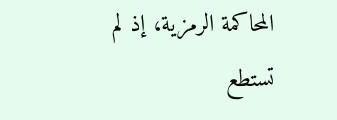المحاكمة الرمزية، إذ لم تستطع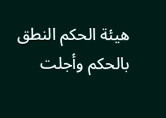هيئة الحكم النطق بالحكم وأجلت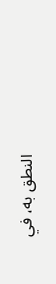النطق به، في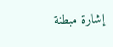إشارة مبطنة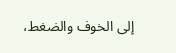إلى الخوف والضغط،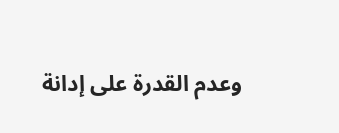وعدم القدرة على إدانة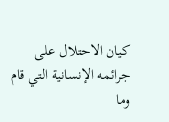كيان الاحتلال على جرائمه الإنسانية التي قام وما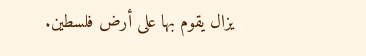يزال يقوم بها على أرض فلسطين.